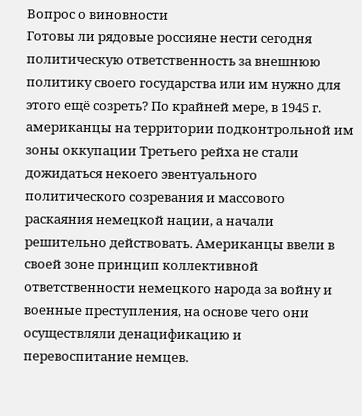Вопрос о виновности
Готовы ли рядовые россияне нести сегодня политическую ответственность за внешнюю политику своего государства или им нужно для этого ещё созреть? По крайней мере, в 1945 г. американцы на территории подконтрольной им зоны оккупации Третьего рейха не стали дожидаться некоего эвентуального политического созревания и массового раскаяния немецкой нации, а начали решительно действовать. Американцы ввели в своей зоне принцип коллективной ответственности немецкого народа за войну и военные преступления, на основе чего они осуществляли денацификацию и перевоспитание немцев.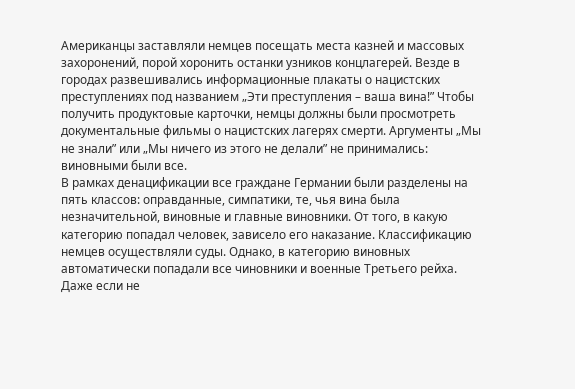Американцы заставляли немцев посещать места казней и массовых захоронений, порой хоронить останки узников концлагерей. Везде в городах развешивались информационные плакаты о нацистских преступлениях под названием „Эти преступления – ваша вина!” Чтобы получить продуктовые карточки, немцы должны были просмотреть документальные фильмы о нацистских лагерях смерти. Аргументы „Мы не знали” или „Мы ничего из этого не делали” не принимались: виновными были все.
В рамках денацификации все граждане Германии были разделены на пять классов: оправданные, симпатики, те, чья вина была незначительной, виновные и главные виновники. От того, в какую категорию попадал человек, зависело его наказание. Классификацию немцев осуществляли суды. Однако, в категорию виновных автоматически попадали все чиновники и военные Третьего рейха. Даже если не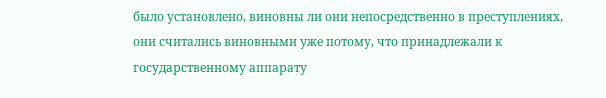было установлено, виновны ли они непосредственно в преступлениях, они считались виновными уже потому, что принадлежали к государственному аппарату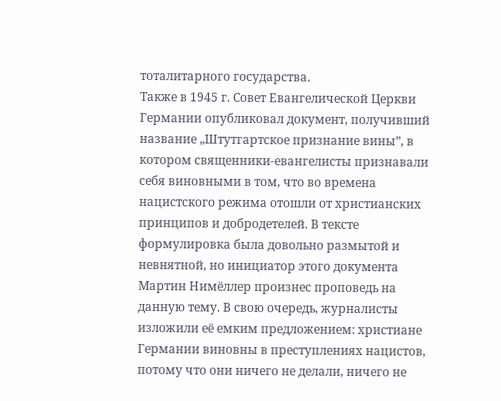тоталитарного государства.
Также в 1945 г. Совет Евангелической Церкви Германии опубликовал документ, получивший название „Штутгартское признание вины”, в котором священники-евангелисты признавали себя виновными в том, что во времена нацистского режима отошли от христианских принципов и добродетелей. В тексте формулировка была довольно размытой и невнятной, но инициатор этого документа Мартин Нимёллер произнес проповедь на данную тему. В свою очередь, журналисты изложили её емким предложением: христиане Германии виновны в преступлениях нацистов, потому что они ничего не делали, ничего не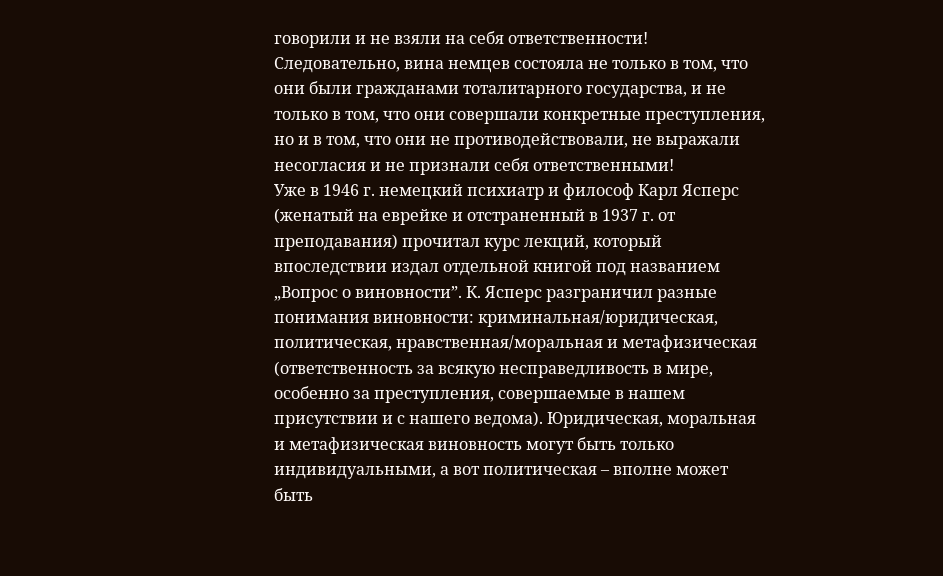говорили и не взяли на себя ответственности! Следовательно, вина немцев состояла не только в том, что они были гражданами тоталитарного государства, и не только в том, что они совершали конкретные преступления, но и в том, что они не противодействовали, не выражали несогласия и не признали себя ответственными!
Уже в 1946 г. немецкий психиатр и философ Карл Ясперс (женатый на еврейке и отстраненный в 1937 г. от преподавания) прочитал курс лекций, который впоследствии издал отдельной книгой под названием „Вопрос о виновности”. К. Ясперс разграничил разные понимания виновности: криминальная/юридическая, политическая, нравственная/моральная и метафизическая (ответственность за всякую несправедливость в мире, особенно за преступления, совершаемые в нашем присутствии и с нашего ведома). Юридическая, моральная и метафизическая виновность могут быть только индивидуальными, а вот политическая – вполне может быть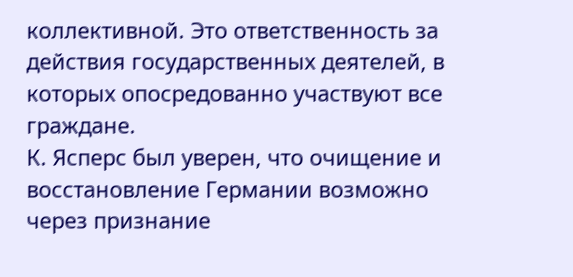коллективной. Это ответственность за действия государственных деятелей, в которых опосредованно участвуют все граждане.
К. Ясперс был уверен, что очищение и восстановление Германии возможно через признание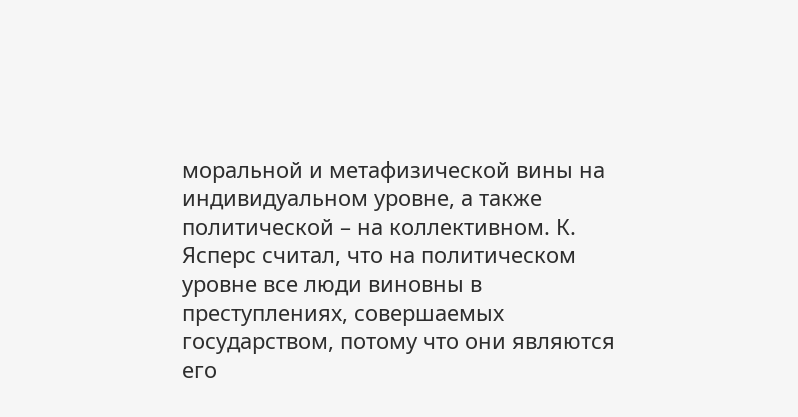моральной и метафизической вины на индивидуальном уровне, а также политической – на коллективном. К. Ясперс считал, что на политическом уровне все люди виновны в преступлениях, совершаемых государством, потому что они являются его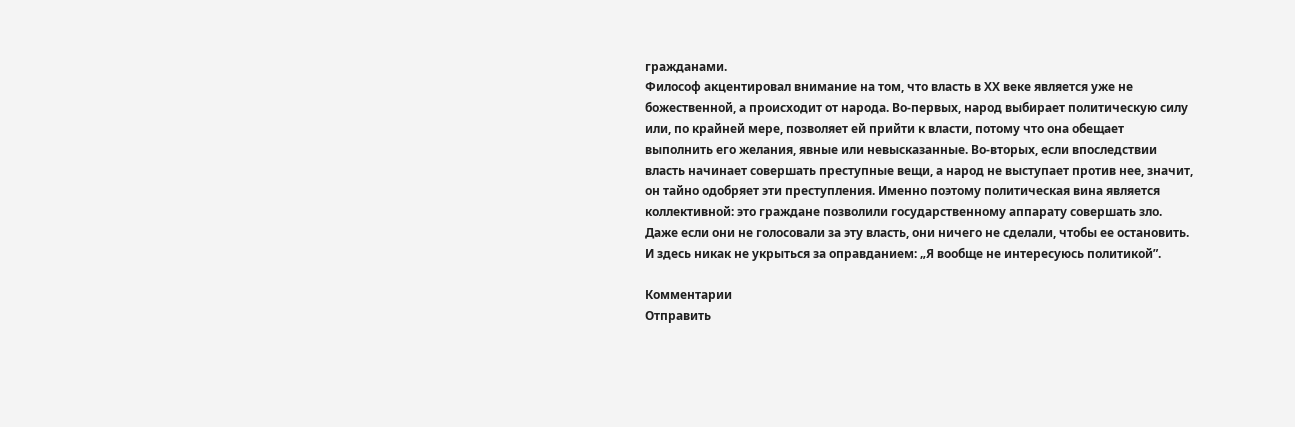гражданами.
Философ акцентировал внимание на том, что власть в ХХ веке является уже не божественной, а происходит от народа. Во-первых, народ выбирает политическую силу или, по крайней мере, позволяет ей прийти к власти, потому что она обещает выполнить его желания, явные или невысказанные. Во-вторых, если впоследствии власть начинает совершать преступные вещи, а народ не выступает против нее, значит, он тайно одобряет эти преступления. Именно поэтому политическая вина является коллективной: это граждане позволили государственному аппарату совершать зло. Даже если они не голосовали за эту власть, они ничего не сделали, чтобы ее остановить. И здесь никак не укрыться за оправданием: „Я вообще не интересуюсь политикой”.

Комментарии
Отправить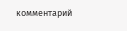комментарий